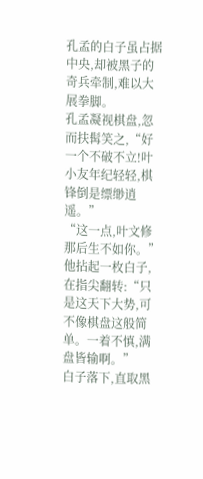孔孟的白子虽占据中央,却被黑子的奇兵牵制,难以大展拳脚。
孔孟凝视棋盘,忽而扶髯笑之,“好一个不破不立!叶小友年纪轻轻,棋锋倒是缥缈逍遥。”
“这一点,叶文修那后生不如你。”
他拈起一枚白子,在指尖翻转:“只是这天下大势,可不像棋盘这般简单。一着不慎,满盘皆输啊。”
白子落下,直取黑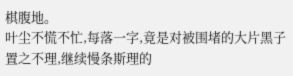棋腹地。
叶尘不慌不忙,每落一字,竟是对被围堵的大片黑子置之不理,继续慢条斯理的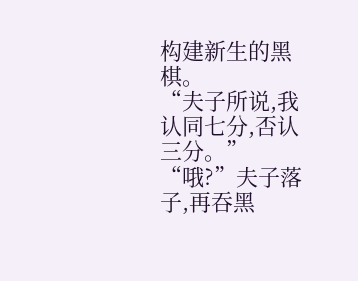构建新生的黑棋。
“夫子所说,我认同七分,否认三分。”
“哦?”夫子落子,再吞黑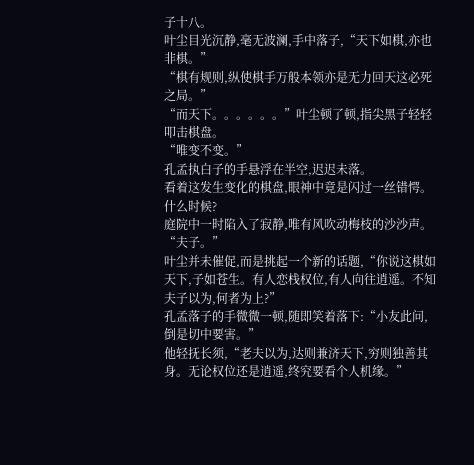子十八。
叶尘目光沉静,毫无波澜,手中落子,“天下如棋,亦也非棋。”
“棋有规则,纵使棋手万般本领亦是无力回天这必死之局。”
“而天下。。。。。。”叶尘顿了顿,指尖黑子轻轻叩击棋盘。
“唯变不变。”
孔孟执白子的手悬浮在半空,迟迟未落。
看着这发生变化的棋盘,眼神中竟是闪过一丝错愕。
什么时候?
庭院中一时陷入了寂静,唯有风吹动梅枝的沙沙声。
“夫子。”
叶尘并未催促,而是挑起一个新的话题,“你说这棋如天下,子如苍生。有人恋栈权位,有人向往逍遥。不知夫子以为,何者为上?”
孔孟落子的手微微一顿,随即笑着落下:“小友此问,倒是切中要害。”
他轻抚长须,“老夫以为,达则兼济天下,穷则独善其身。无论权位还是逍遥,终究要看个人机缘。”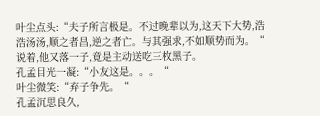叶尘点头:“夫子所言极是。不过晚辈以为,这天下大势,浩浩汤汤,顺之者昌,逆之者亡。与其强求,不如顺势而为。“
说着,他又落一子,竟是主动送吃三枚黑子。
孔孟目光一凝:“小友这是。。。“
叶尘微笑:“弃子争先。“
孔孟沉思良久,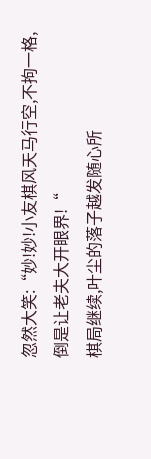忽然大笑:“妙!妙!小友棋风天马行空,不拘一格,倒是让老夫大开眼界!“
棋局继续,叶尘的落子越发随心所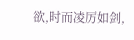欲,时而凌厉如剑,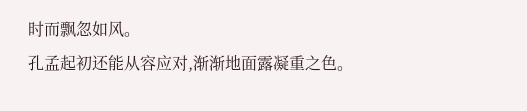时而飘忽如风。
孔孟起初还能从容应对,渐渐地面露凝重之色。